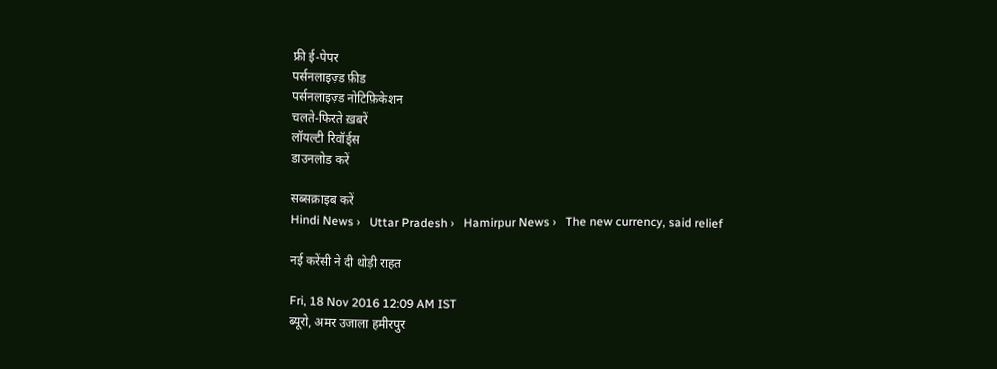फ्री ई-पेपर
पर्सनलाइज़्ड फ़ीड
पर्सनलाइज़्ड नोटिफ़िकेशन
चलते-फिरते ख़बरें
लॉयल्टी रिवॉर्ड्स
डाउनलोड करें

सब्सक्राइब करें
Hindi News ›   Uttar Pradesh ›   Hamirpur News ›   The new currency, said relief

नई करेंसी ने दी थोड़ी राहत

Fri, 18 Nov 2016 12:09 AM IST
ब्यूरो, अमर उजाला हमीरपुर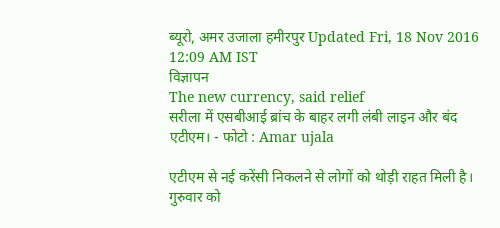ब्यूरो, अमर उजाला हमीरपुर Updated Fri, 18 Nov 2016 12:09 AM IST
विज्ञापन
The new currency, said relief
सरीला में एसबीआई ब्रांच के बाहर लगी लंबी लाइन और बंद एटीएम। - फोटो : Amar ujala

एटीएम से नई करेंसी निकलने से लोगों को थोड़ी राहत मिली है। गुरुवार को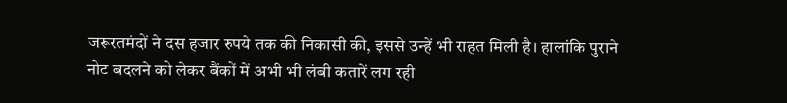जरूरतमंदों ने दस हजार रुपये तक की निकासी की, इससे उन्हें भी राहत मिली है। हालांकि पुराने नोट बदलने को लेकर बैंकों में अभी भी लंबी कतारें लग रही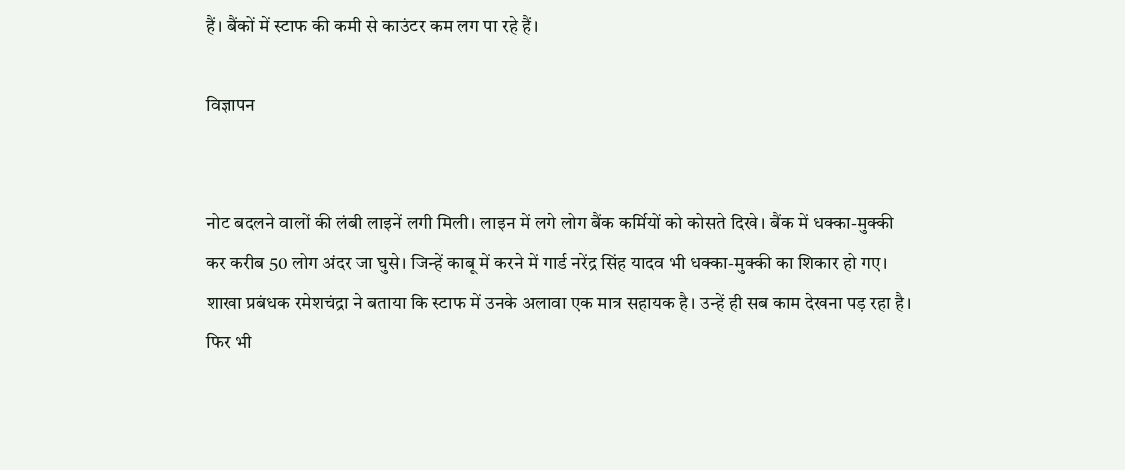हैं। बैंकों में स्टाफ की कमी से काउंटर कम लग पा रहे हैं।

विज्ञापन


नोट बदलने वालों की लंबी लाइनें लगी मिली। लाइन में लगे लोग बैंक कर्मियों को कोसते दिखे। बैंक में धक्का-मुक्की कर करीब 50 लोग अंदर जा घुसे। जिन्हें काबू में करने में गार्ड नरेंद्र सिंह यादव भी धक्का-मुक्की का शिकार हो गए। शाखा प्रबंधक रमेशचंद्रा ने बताया कि स्टाफ में उनके अलावा एक मात्र सहायक है। उन्हें ही सब काम देखना पड़ रहा है। फिर भी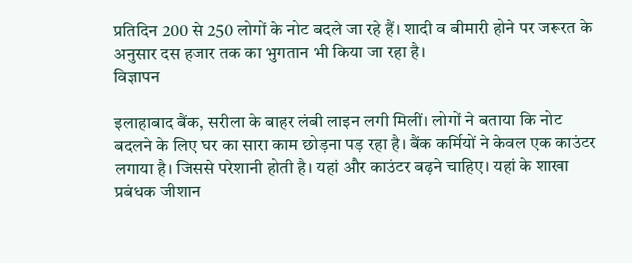प्रतिदिन 200 से 250 लोगों के नोट बदले जा रहे हैं। शादी व बीमारी होने पर जरूरत के अनुसार दस हजार तक का भुगतान भी किया जा रहा है।
विज्ञापन

इलाहाबाद बैंक, सरीला के बाहर लंबी लाइन लगी मिलीं। लोगों ने बताया कि नोट बदलने के लिए घर का सारा काम छोड़ना पड़ रहा है। बैंक कर्मियों ने केवल एक काउंटर लगाया है। जिससे परेशानी होती है। यहां और काउंटर बढ़ने चाहिए। यहां के शाखा प्रबंधक जीशान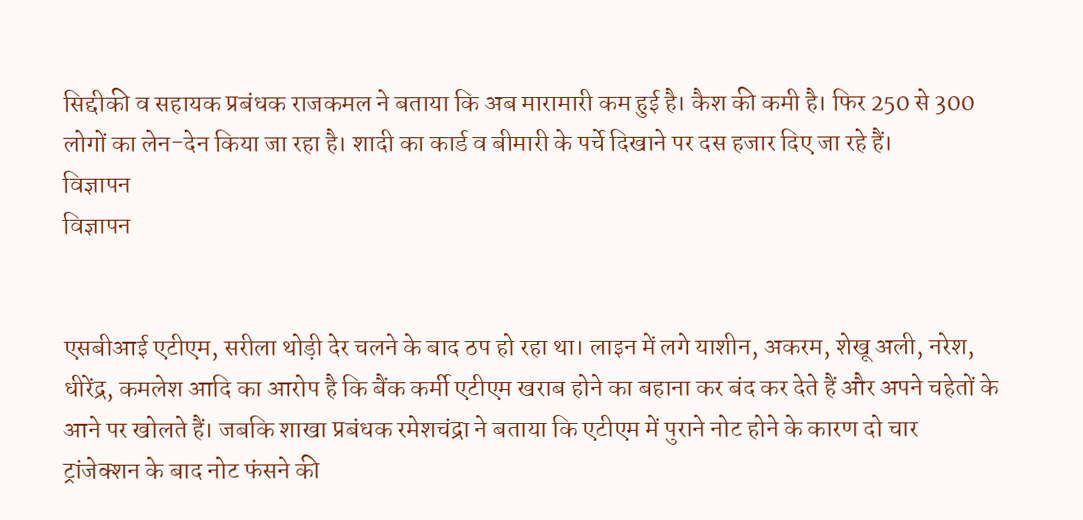सिद्दीकी व सहायक प्रबंधक राजकमल ने बताया कि अब मारामारी कम हुई है। कैश की कमी है। फिर 250 से 300 लोगों का लेन-देन किया जा रहा है। शादी का कार्ड व बीमारी के पर्चे दिखाने पर दस हजार दिए जा रहे हैं।
विज्ञापन
विज्ञापन


एसबीआई एटीएम, सरीला थोड़ी देर चलने के बाद ठप हो रहा था। लाइन में लगे याशीन, अकरम, शेखू अली, नरेश, धीरेंद्र, कमलेश आदि का आरोप है कि बैंक कर्मी एटीएम खराब होने का बहाना कर बंद कर देते हैं और अपने चहेतों के आने पर खोलते हैं। जबकि शाखा प्रबंधक रमेशचंद्रा ने बताया कि एटीएम में पुराने नोट होने के कारण दो चार ट्रांजेक्शन के बाद नोट फंसने की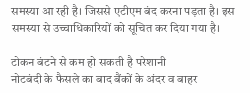समस्या आ रही है। जिससे एटीएम बंद करना पड़ता है। इस समस्या से उच्चाधिकारियों को सूचित कर दिया गया है।

टोकन बंटने से कम हो सकती है परेशानी
नोटबंदी के फैसले का बाद बैंकों के अंदर व बाहर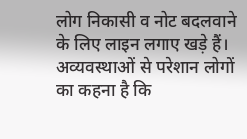लोग निकासी व नोट बदलवाने के लिए लाइन लगाए खड़े हैं। अव्यवस्थाओं से परेशान लोगों का कहना है कि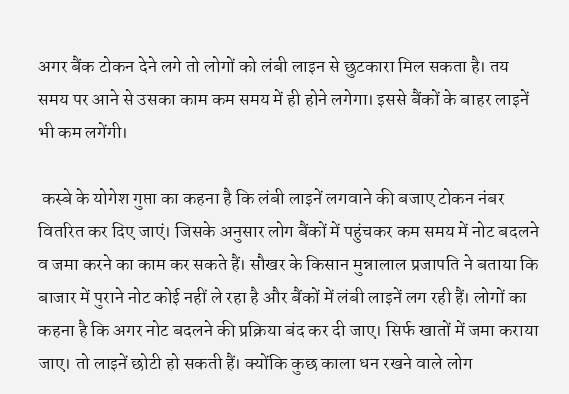अगर बैंक टोकन देने लगे तो लोगों को लंबी लाइन से छुटकारा मिल सकता है। तय समय पर आने से उसका काम कम समय में ही होने लगेगा। इससे बैंकों के बाहर लाइनें भी कम लगेंगी।

 कस्बे के योगेश गुप्ता का कहना है कि लंबी लाइनें लगवाने की बजाए टोकन नंबर वितरित कर दिए जाएं। जिसके अनुसार लोग बैंकों में पहुंचकर कम समय में नोट बदलने व जमा करने का काम कर सकते हैं। सौखर के किसान मुन्नालाल प्रजापति ने बताया कि बाजार में पुराने नोट कोई नहीं ले रहा है और बैंकों में लंबी लाइनें लग रही हैं। लोगों का कहना है कि अगर नोट बदलने की प्रक्रिया बंद कर दी जाए। सिर्फ खातों में जमा कराया जाए। तो लाइनें छोटी हो सकती हैं। क्योंकि कुछ काला धन रखने वाले लोग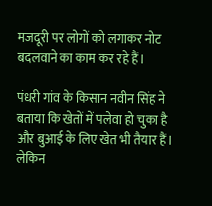मजदूरी पर लोगों को लगाकर नोट बदलवाने का काम कर रहे हैं।

पंधरी गांव के किसान नवीन सिंह ने बताया कि खेतों में पलेवा हो चुका है और बुआई के लिए खेत भी तैयार हैं। लेकिन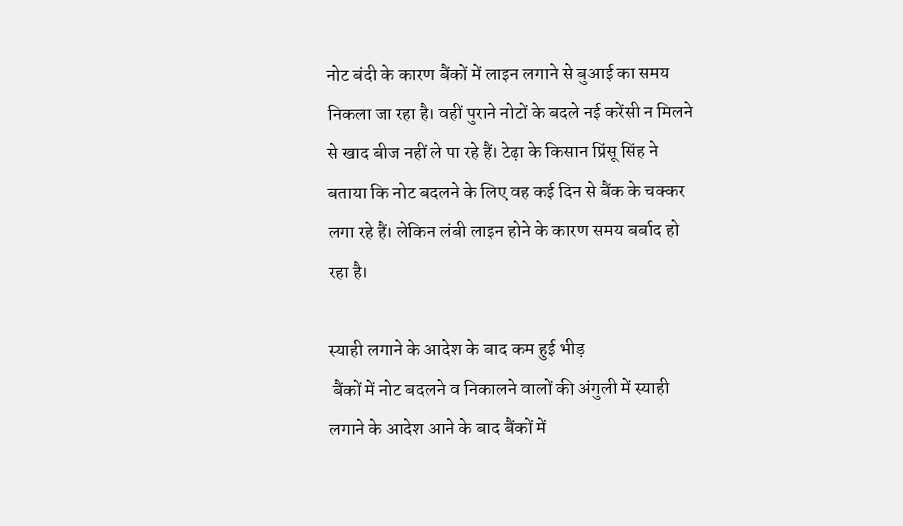नोट बंदी के कारण बैंकों में लाइन लगाने से बुआई का समय निकला जा रहा है। वहीं पुराने नोटों के बदले नई करेंसी न मिलने से खाद बीज नहीं ले पा रहे हैं। टेढ़ा के किसान प्रिंसू सिंह ने बताया कि नोट बदलने के लिए वह कई दिन से बैंक के चक्कर लगा रहे हैं। लेकिन लंबी लाइन होने के कारण समय बर्बाद हो रहा है।

स्याही लगाने के आदेश के बाद कम हुई भीड़
 बैंकों में नोट बदलने व निकालने वालों की अंगुली में स्याही लगाने के आदेश आने के बाद बैंकों में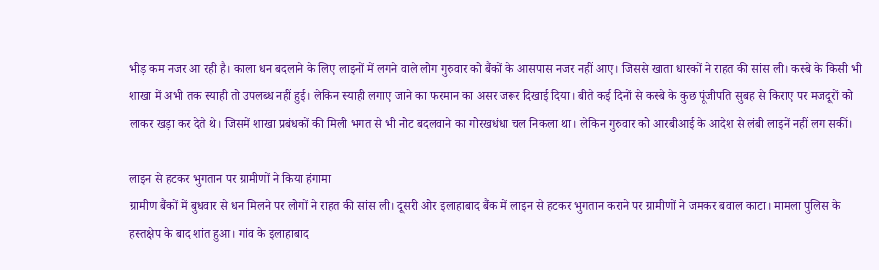भीड़ कम नजर आ रही है। काला धन बदलाने के लिए लाइनों में लगने वाले लोग गुरुवार को बैंकों के आसपास नजर नहीं आए। जिससे खाता धारकों ने राहत की सांस ली। कस्बे के किसी भी शाखा में अभी तक स्याही तो उपलब्ध नहीं हुई। लेकिन स्याही लगाए जाने का फरमान का असर जरूर दिखाई दिया। बीते कई दिनों से कस्बे के कुछ पूंजीपति सुबह से किराए पर मजदूरों को लाकर खड़ा कर देते थे। जिसमें शाखा प्रबंधकों की मिली भगत से भी नोट बदलवाने का गोरखधंधा चल निकला था। लेकिन गुरुवार को आरबीआई के आदेश से लंबी लाइनें नहीं लग सकीं।

लाइन से हटकर भुगतान पर ग्रामीणों ने किया हंगामा
ग्रामीण बैंकों में बुधवार से धन मिलने पर लोगों ने राहत की सांस ली। दूसरी ओर इलाहाबाद बैंक में लाइन से हटकर भुगतान कराने पर ग्रामीणों ने जमकर बवाल काटा। मामला पुलिस के हस्तक्षेप के बाद शांत हुआ। गांव के इलाहाबाद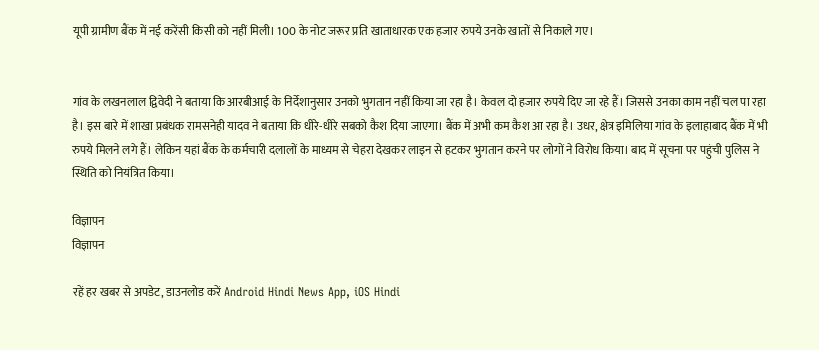यूपी ग्रामीण बैंक में नई करेंसी किसी को नहीं मिली। 100 के नोट जरूर प्रति खाताधारक एक हजार रुपये उनके खातों से निकाले गए।


गांव के लखनलाल द्विवेदी ने बताया कि आरबीआई के निर्देशानुसार उनको भुगतान नहीं किया जा रहा है। केवल दो हजार रुपये दिए जा रहे हैं। जिससे उनका काम नहीं चल पा रहा है। इस बारे में शाखा प्रबंधक रामसनेही यादव ने बताया कि धीरे-धीरे सबको कैश दिया जाएगा। बैंक में अभी कम कैश आ रहा है। उधर, क्षेत्र इमिलिया गांव के इलाहाबाद बैंक में भी रुपये मिलने लगे हैं। लेकिन यहां बैंक के कर्मचारी दलालों के माध्यम से चेहरा देखकर लाइन से हटकर भुगतान करने पर लोगों ने विरोध किया। बाद में सूचना पर पहुंची पुलिस ने स्थिति को नियंत्रित किया।

विज्ञापन
विज्ञापन

रहें हर खबर से अपडेट, डाउनलोड करें Android Hindi News App, iOS Hindi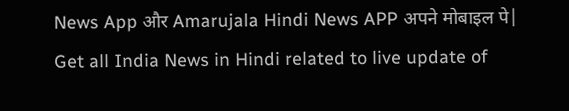News App और Amarujala Hindi News APP अपने मोबाइल पे|
Get all India News in Hindi related to live update of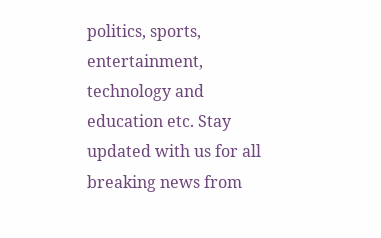politics, sports, entertainment, technology and education etc. Stay updated with us for all breaking news from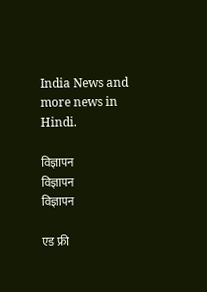India News and more news in Hindi.

विज्ञापन
विज्ञापन
विज्ञापन

एड फ्री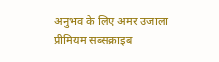अनुभव के लिए अमर उजाला प्रीमियम सब्सक्राइब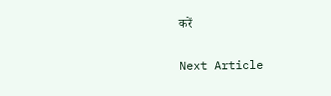करें

Next Article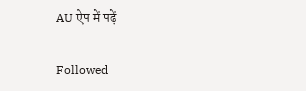AU ऐप में पढ़ें

Followed